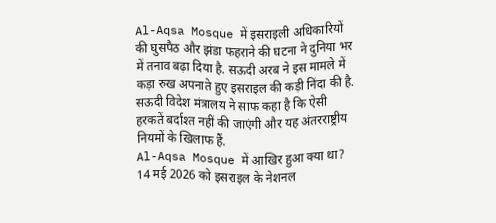Al-Aqsa Mosque में इसराइली अधिकारियों की घुसपैठ और झंडा फहराने की घटना ने दुनिया भर में तनाव बढ़ा दिया है. सऊदी अरब ने इस मामले में कड़ा रुख अपनाते हुए इसराइल की कड़ी निंदा की है. सऊदी विदेश मंत्रालय ने साफ कहा है कि ऐसी हरकतें बर्दाश्त नहीं की जाएंगी और यह अंतरराष्ट्रीय नियमों के खिलाफ हैं.
Al-Aqsa Mosque में आखिर हुआ क्या था?
14 मई 2026 को इसराइल के नेशनल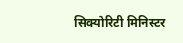सिक्योरिटी मिनिस्टर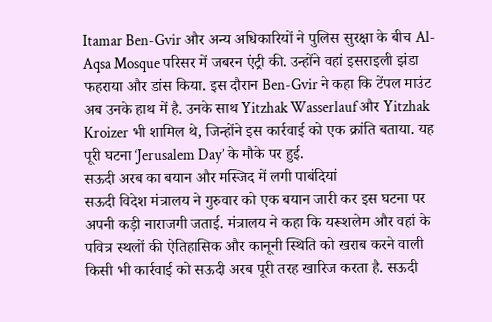Itamar Ben-Gvir और अन्य अधिकारियों ने पुलिस सुरक्षा के बीच Al-Aqsa Mosque परिसर में जबरन एंट्री की. उन्होंने वहां इसराइली झंडा फहराया और डांस किया. इस दौरान Ben-Gvir ने कहा कि टेंपल माउंट अब उनके हाथ में है. उनके साथ Yitzhak Wasserlauf और Yitzhak Kroizer भी शामिल थे, जिन्होंने इस कार्रवाई को एक क्रांति बताया. यह पूरी घटना ‘Jerusalem Day’ के मौके पर हुई.
सऊदी अरब का बयान और मस्जिद में लगी पाबंदियां
सऊदी विदेश मंत्रालय ने गुरुवार को एक बयान जारी कर इस घटना पर अपनी कड़ी नाराजगी जताई. मंत्रालय ने कहा कि यरूशलेम और वहां के पवित्र स्थलों की ऐतिहासिक और कानूनी स्थिति को खराब करने वाली किसी भी कार्रवाई को सऊदी अरब पूरी तरह खारिज करता है. सऊदी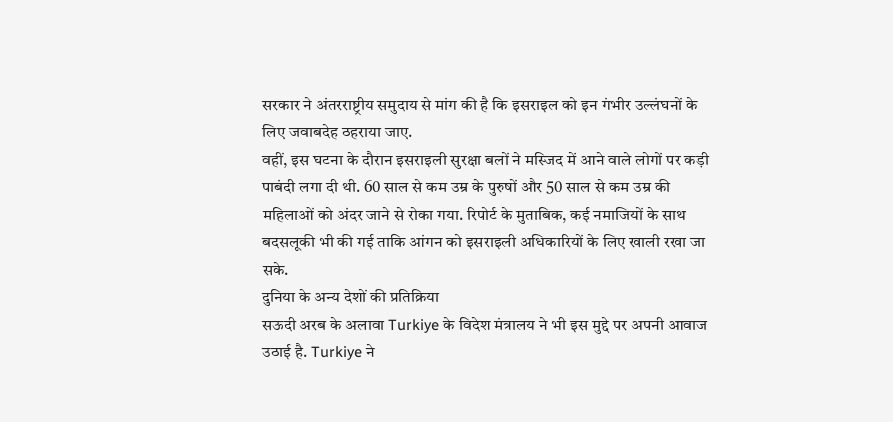सरकार ने अंतरराष्ट्रीय समुदाय से मांग की है कि इसराइल को इन गंभीर उल्लंघनों के लिए जवाबदेह ठहराया जाए.
वहीं, इस घटना के दौरान इसराइली सुरक्षा बलों ने मस्जिद में आने वाले लोगों पर कड़ी पाबंदी लगा दी थी. 60 साल से कम उम्र के पुरुषों और 50 साल से कम उम्र की महिलाओं को अंदर जाने से रोका गया. रिपोर्ट के मुताबिक, कई नमाजियों के साथ बदसलूकी भी की गई ताकि आंगन को इसराइली अधिकारियों के लिए खाली रखा जा सके.
दुनिया के अन्य देशों की प्रतिक्रिया
सऊदी अरब के अलावा Turkiye के विदेश मंत्रालय ने भी इस मुद्दे पर अपनी आवाज उठाई है. Turkiye ने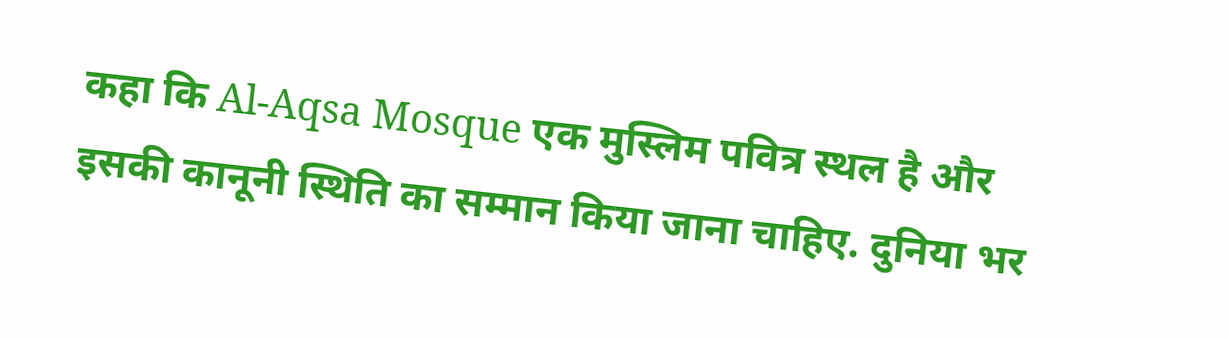कहा कि Al-Aqsa Mosque एक मुस्लिम पवित्र स्थल है और इसकी कानूनी स्थिति का सम्मान किया जाना चाहिए. दुनिया भर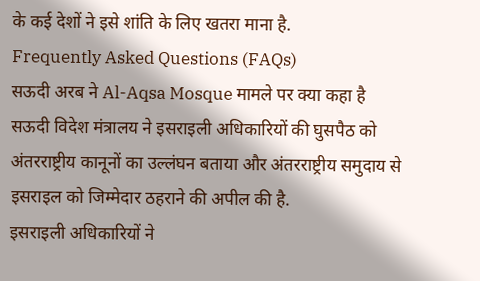के कई देशों ने इसे शांति के लिए खतरा माना है.
Frequently Asked Questions (FAQs)
सऊदी अरब ने Al-Aqsa Mosque मामले पर क्या कहा है
सऊदी विदेश मंत्रालय ने इसराइली अधिकारियों की घुसपैठ को अंतरराष्ट्रीय कानूनों का उल्लंघन बताया और अंतरराष्ट्रीय समुदाय से इसराइल को जिम्मेदार ठहराने की अपील की है.
इसराइली अधिकारियों ने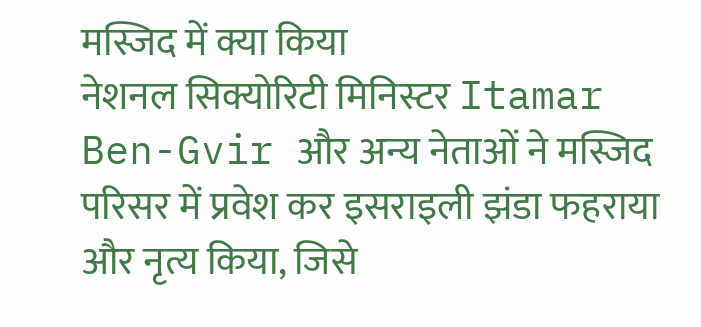मस्जिद में क्या किया
नेशनल सिक्योरिटी मिनिस्टर Itamar Ben-Gvir और अन्य नेताओं ने मस्जिद परिसर में प्रवेश कर इसराइली झंडा फहराया और नृत्य किया, जिसे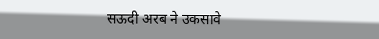सऊदी अरब ने उकसावे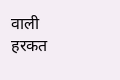वाली हरकत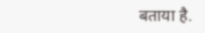बताया है.